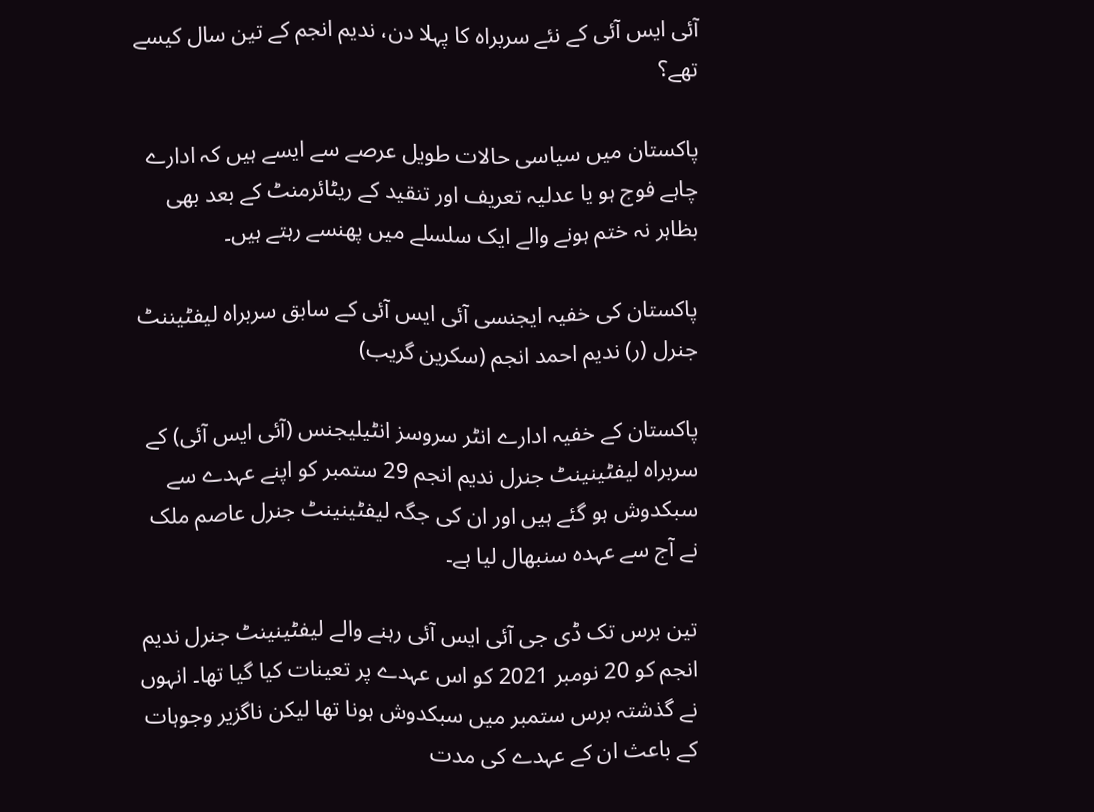آئی ایس آئی کے نئے سربراہ کا پہلا دن، ندیم انجم کے تین سال کیسے تھے؟

پاکستان میں سیاسی حالات طویل عرصے سے ایسے ہیں کہ ادارے چاہے فوج ہو یا عدلیہ تعریف اور تنقید کے ریٹائرمنٹ کے بعد بھی بظاہر نہ ختم ہونے والے ایک سلسلے میں پھنسے رہتے ہیں۔

پاکستان کی خفیہ ایجنسی آئی ایس آئی کے سابق سربراہ لیفٹیننٹ جنرل (ر) ندیم احمد انجم (سکرین گریب)

پاکستان کے خفیہ ادارے انٹر سروسز انٹیلیجنس (آئی ایس آئی) کے سربراہ لیفٹینینٹ جنرل ندیم انجم 29 ستمبر کو اپنے عہدے سے سبکدوش ہو گئے ہیں اور ان کی جگہ لیفٹینینٹ جنرل عاصم ملک نے آج سے عہدہ سنبھال لیا ہے۔

تین برس تک ڈی جی آئی ایس آئی رہنے والے لیفٹینینٹ جنرل ندیم انجم کو 20 نومبر 2021 کو اس عہدے پر تعینات کیا گیا تھا۔ انہوں نے گذشتہ برس ستمبر میں سبکدوش ہونا تھا لیکن ناگزیر وجوہات کے باعث ان کے عہدے کی مدت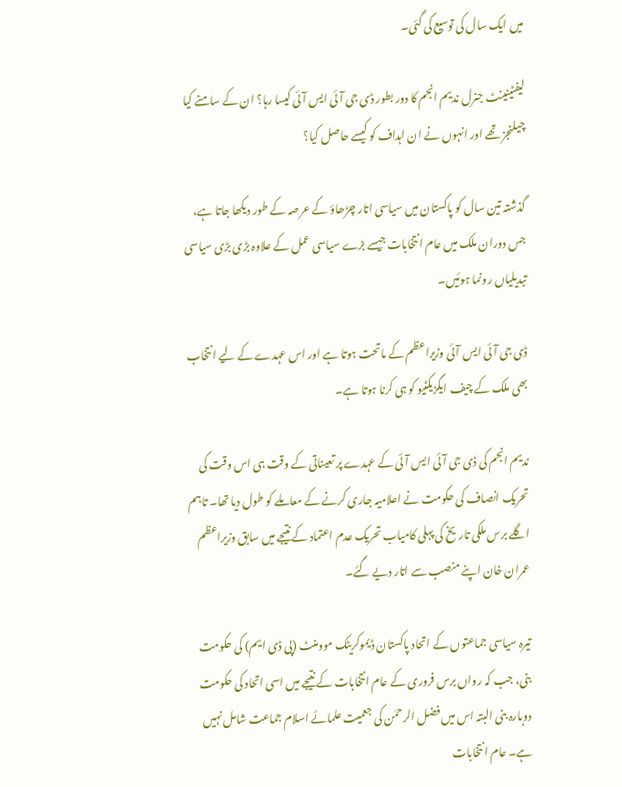میں ایک سال کی توسیع کی گئی۔

لیفٹینینٹ جنرل ندیم انجم کا دور بطور ڈی جی آئی ایس آئی کیسا رہا؟ ان کے سامنے کیا چیلنجز تھے اور انہوں نے ان اہداف کو کیسے حاصل کیا؟

گذشتہ تین سال کو پاکستان میں سیاسی اتار چڑھاؤ کے عرصہ کے طور دیکھا جاتا ہے، جس دوران ملک میں عام انتخابات جیسے بڑے سیاسی عمل کے علاوہ بڑی بڑی سیاسی تبدیلیاں رونما ہوئیں۔

ڈی جی آئی ایس آئی وزیراعظم کے ماتحت ہوتا ہے اور اس عہدے کے لیے انتخاب بھی ملک کے چیف ایگزیکٹیو کو ہی کرنا ہوتا ہے۔

ندیم انجم کی ڈی جی آئی ایس آئی کے عہدے پر تعیناتی کے وقت ہی اس وقت کی تحریک انصاف کی حکومت نے اعلامیہ جاری کرنے کے معاملے کو طول دیا تھا۔ تاہم اگلے برس ملکی تاریخ کی پہلی کامیاب تحریک عدم اعتماد کے نتیجے میں سابق وزیراعظم عمران خان اپنے منصب سے اتار دیے گئے۔

تیرہ سیاسی جماعتوں کے اتحاد پاکستان ڈیموکریٹک موومنٹ (پی ڈی ایم) کی حکومت بنی، جب کہ رواں برس فروری کے عام انتخابات کے نتیجے میں اسی اتحاد کی حکومت دوبارہ بنی البتہ اس میں فضل الرحمٰن کی جعمیت علمائے اسلام جماعت شامل نہیں ہے۔ عام انتخابات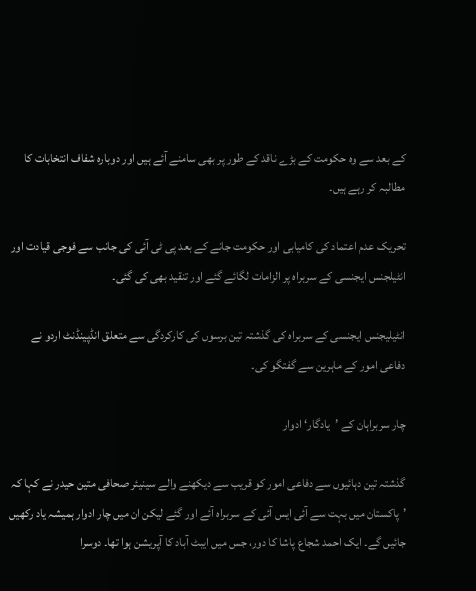کے بعد سے وہ حکومت کے بڑے ناقد کے طور پر بھی سامنے آئے ہیں اور دوبارہ شفاف انتخابات کا مطالبہ کر رہے ہیں۔

تحریک عدم اعتماد کی کامیابی اور حکومت جانے کے بعد پی ٹی آئی کی جانب سے فوجی قیادت اور انٹیلجنس ایجنسی کے سربراہ پر الزامات لگائے گئے اور تنقید بھی کی گئی۔

انٹیلیجنس ایجنسی کے سربراہ کی گذشتہ تین برسوں کی کارکردگی سے متعلق انڈپینڈنٹ اردو نے دفاعی امور کے ماہرین سے گفتگو کی۔

چار سربراہان کے ’یادگار‘ ادوار

گذشتہ تین دہائیوں سے دفاعی امور کو قریب سے دیکھنے والے سینیئر صحافی متین حیدر نے کہا کہ ’پاکستان میں بہت سے آئی ایس آئی کے سربراہ آئے اور گئے لیکن ان میں چار ادوار ہمیشہ یاد رکھیں جائیں گے۔ ایک احمد شجاع پاشا کا دور، جس میں ایبٹ آباد کا آپریشن ہوا تھا۔ دوسرا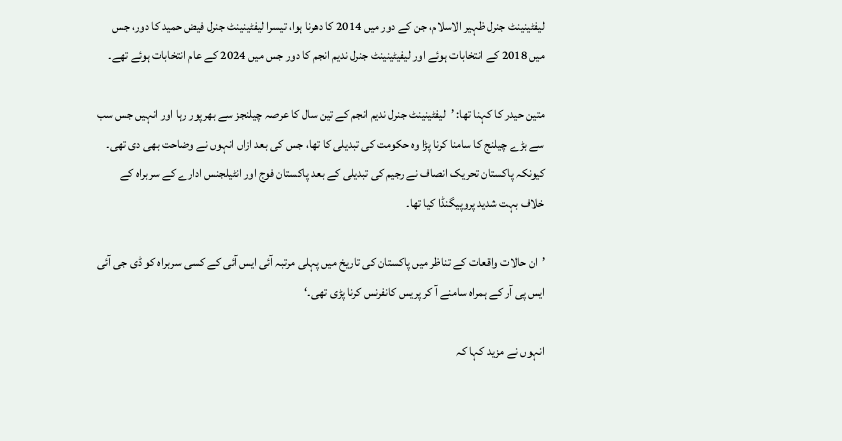لیفٹینینٹ جنرل ظہیر الاسلام، جن کے دور میں 2014 کا دھرنا ہوا، تیسرا لیفٹینینٹ جنرل فیض حمید کا دور، جس میں 2018 کے انتخابات ہوئے اور لیفیٹینینٹ جنرل ندیم انجم کا دور جس میں 2024 کے عام انتخابات ہوئے تھے۔

متین حیدر کا کہنا تھا: ’لیفٹینینٹ جنرل ندیم انجم کے تین سال کا عرصہ چیلنجز سے بھرپور رہا اور انہیں جس سب سے بڑے چیلنج کا سامنا کرنا پڑا وہ حکومت کی تبدیلی کا تھا، جس کی بعد ازاں انہوں نے وضاحت بھی دی تھی۔ کیونکہ پاکستان تحریک انصاف نے رجیم کی تبدیلی کے بعد پاکستان فوج اور انٹیلجنس ادارے کے سربراہ کے خلاف بہت شدید پروپیگنڈا کیا تھا۔

’ان حالات واقعات کے تناظر میں پاکستان کی تاریخ میں پہلی مرتبہ آئی ایس آئی کے کسی سربراہ کو ڈی جی آئی ایس پی آر کے ہمراہ سامنے آ کر پریس کانفرنس کرنا پڑی تھی۔‘

انہوں نے مزید کہا کہ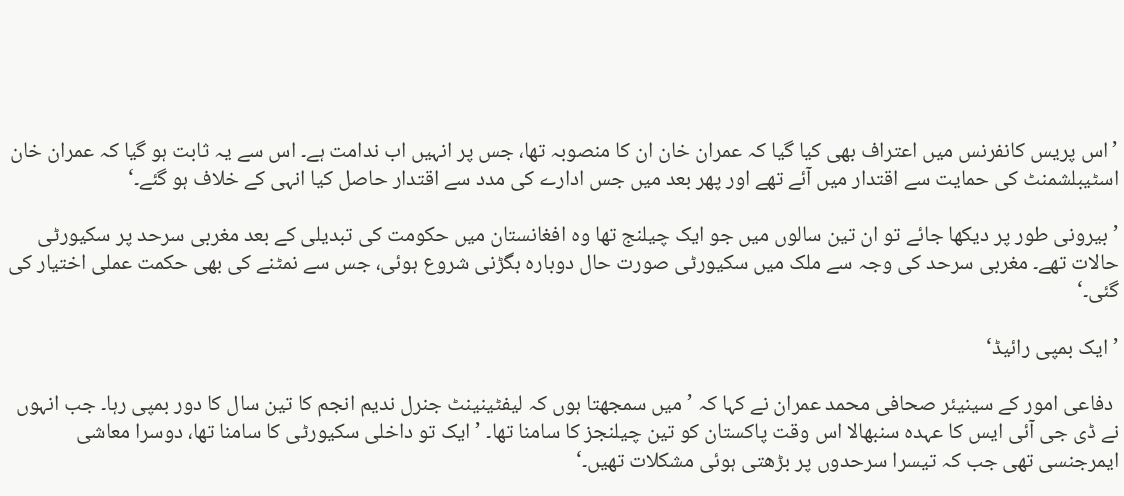’اس پریس کانفرنس میں اعتراف بھی کیا گیا کہ عمران خان ان کا منصوبہ تھا، جس پر انہیں اب ندامت ہے۔ اس سے یہ ثابت ہو گیا کہ عمران خان اسٹیبلشمنٹ کی حمایت سے اقتدار میں آئے تھے اور پھر بعد میں جس ادارے کی مدد سے اقتدار حاصل کیا انہی کے خلاف ہو گئے۔‘

’بیرونی طور پر دیکھا جائے تو ان تین سالوں میں جو ایک چیلنج تھا وہ افغانستان میں حکومت کی تبدیلی کے بعد مغربی سرحد پر سکیورٹی حالات تھے۔ مغربی سرحد کی وجہ سے ملک میں سکیورٹی صورت حال دوبارہ بگڑنی شروع ہوئی، جس سے نمٹنے کی بھی حکمت عملی اختیار کی گئی۔‘

’ایک بمپی رائیڈ‘

 دفاعی امور کے سینیئر صحافی محمد عمران نے کہا کہ ’میں سمجھتا ہوں کہ لیفٹینینٹ جنرل ندیم انجم کا تین سال کا دور بمپی رہا۔ جب انہوں نے ڈی جی آئی ایس کا عہدہ سنبھالا اس وقت پاکستان کو تین چیلنجز کا سامنا تھا۔ ’ایک تو داخلی سکیورٹی کا سامنا تھا، دوسرا معاشی ایمرجنسی تھی جب کہ تیسرا سرحدوں پر بڑھتی ہوئی مشکلات تھیں۔‘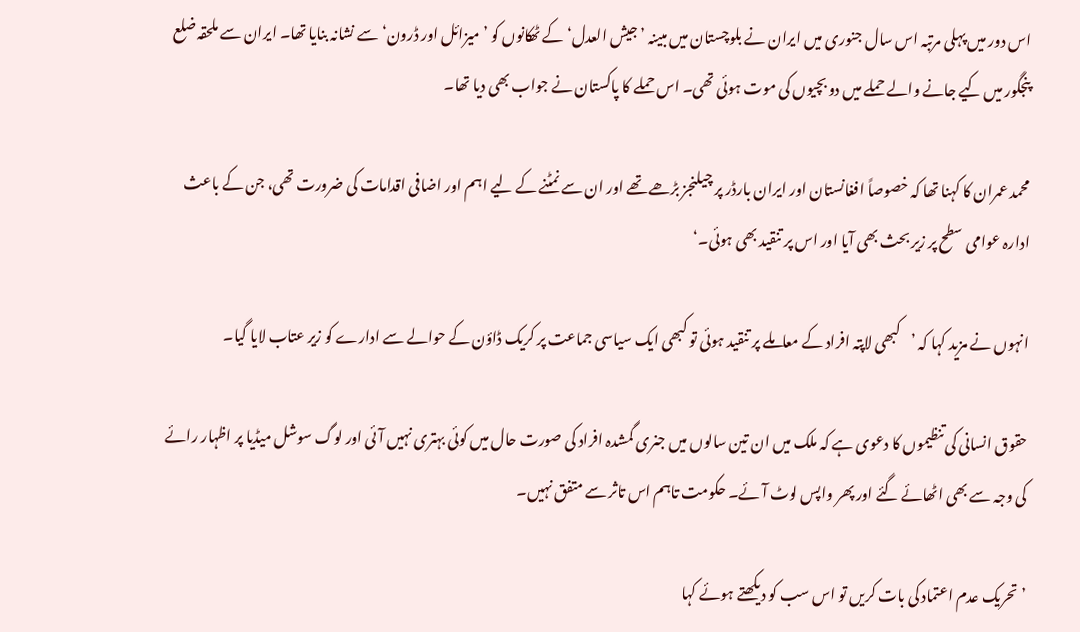اس دور میں پہلی مرتبہ اس سال جنوری میں ایران نے بلوچستان میں مبینہ ’جیش العدل‘ کے ٹھکانوں کو ’میزائل اور ڈرون‘ سے نشانہ بنایا تھا۔ ایران سے ملحقہ ضلع پنجگور میں کیے جانے والے حملے میں دو بچیوں کی موت ہوئی تھی۔ اس حملے کا پاکستان نے جواب بھی دیا تھا۔

محمد عمران کا کہنا تھا کہ خصوصاً افغانستان اور ایران بارڈر پر چیلنجز بڑھے تھے اور ان سے نمٹنے کے لیے اہم اور اضافی اقدامات کی ضرورت تھی، جن کے باعث ادارہ عوامی سطح پر زیر بحث بھی آیا اور اس پر تنقید بھی ہوئی۔‘

انہوں نے مزید کہا کہ ’کبھی لاپتہ افراد کے معاملے پر تنقید ہوئی تو کبھی ایک سیاسی جماعت پر کریک ڈاؤن کے حوالے سے ادارے کو زیر عتاب لایا گیا۔

حقوق انسانی کی تنظیموں کا دعوی ہے کہ ملک میں ان تین سالوں میں جنری گمشدہ افراد کی صورت حال میں کوئی بہتری نہیں آئی اور لوگ سوشل میڈیا پر اظہار رائے کی وجہ سے بھی اٹھائے گئے اور پھر واپس لوٹ آئے۔ حکومت تاہم اس تاثر سے متفق نہیں۔

’تحریک عدم اعتماد کی بات کریں تو اس سب کو دیکھتے ہوئے کہا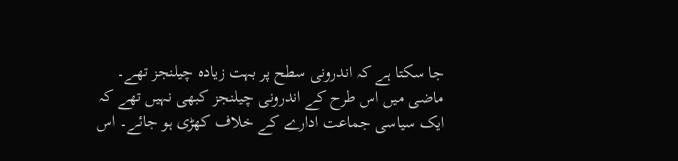جا سکتا ہے کہ اندرونی سطح پر بہت زیادہ چیلنجز تھے۔ ماضی میں اس طرح کے اندرونی چیلنجز کبھی نہیں تھے کہ ایک سیاسی جماعت ادارے کے خلاف کھڑی ہو جائے۔ اس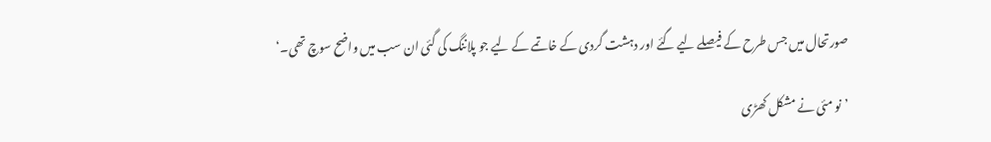صورتحال میں جس طرح کے فیصلے لیے گئے اور دہشت گردی کے خاتمے کے لیے جو پلاننگ کی گئی ان سب میں واضح سوچ تھی۔‘

’نو مئی نے مشکل کھڑی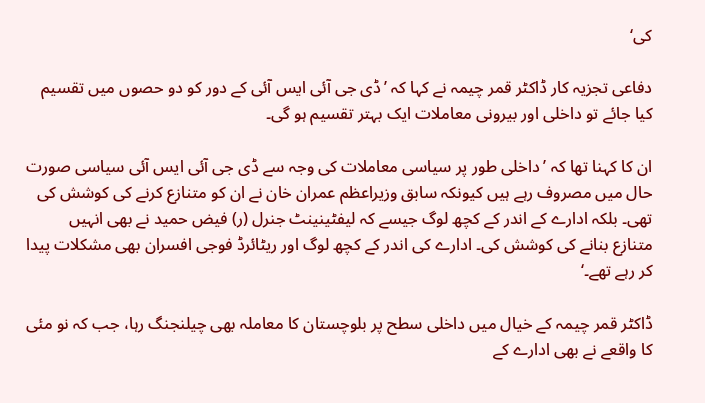کی‘

دفاعی تجزیہ کار ڈاکٹر قمر چیمہ نے کہا کہ ’ڈی جی آئی ایس آئی کے دور کو دو حصوں میں تقسیم کیا جائے تو داخلی اور بیرونی معاملات ایک بہتر تقسیم ہو گی۔

ان کا کہنا تھا کہ ’داخلی طور پر سیاسی معاملات کی وجہ سے ڈی جی آئی ایس آئی سیاسی صورت حال میں مصروف رہے ہیں کیونکہ سابق وزیراعظم عمران خان نے ان کو متنازع کرنے کی کوشش کی تھی۔ بلکہ ادارے کے اندر کے کچھ لوگ جیسے کہ لیفٹینینٹ جنرل (ر) فیض حمید نے بھی انہیں متنازع بنانے کی کوشش کی۔ ادارے کی اندر کے کچھ لوگ اور ریٹائرڈ فوجی افسران بھی مشکلات پیدا کر رہے تھے۔‘

ڈاکٹر قمر چیمہ کے خیال میں داخلی سطح پر بلوچستان کا معاملہ بھی چیلنجنگ رہا، جب کہ نو مئی کا واقعے نے بھی ادارے کے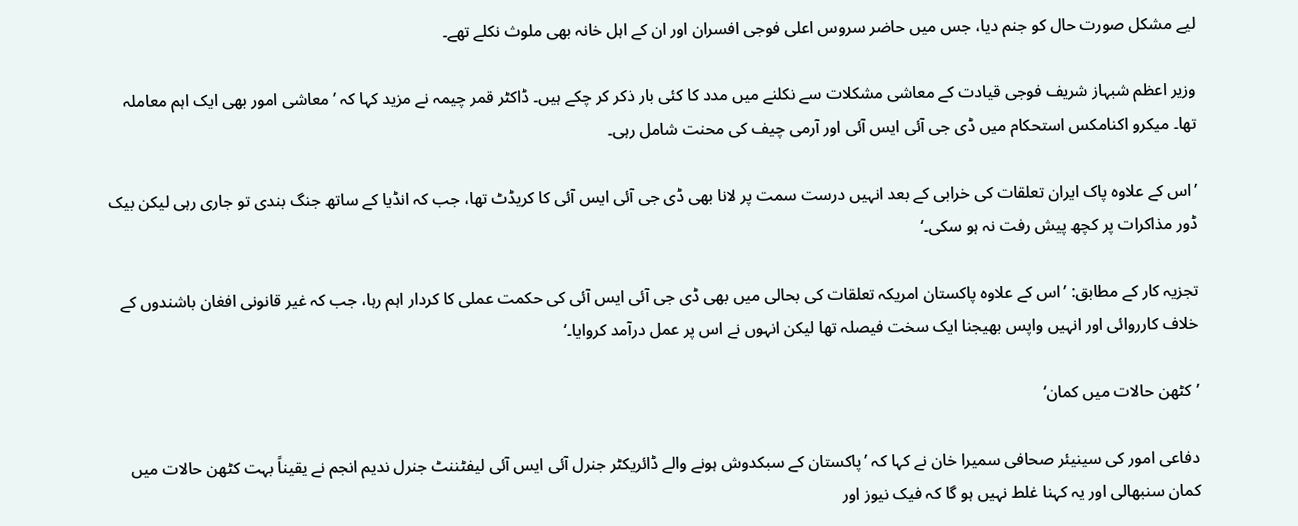لیے مشکل صورت حال کو جنم دیا، جس میں حاضر سروس اعلی فوجی افسران اور ان کے اہل خانہ بھی ملوث نکلے تھے۔

وزیر اعظم شبہاز شریف فوجی قیادت کے معاشی مشکلات سے نکلنے میں مدد کا کئی بار ذکر کر چکے ہیں۔ ڈاکٹر قمر چیمہ نے مزید کہا کہ ’معاشی امور بھی ایک اہم معاملہ تھا۔ میکرو اکنامکس استحکام میں ڈی جی آئی ایس آئی اور آرمی چیف کی محنت شامل رہی۔

’اس کے علاوہ پاک ایران تعلقات کی خرابی کے بعد انہیں درست سمت پر لانا بھی ڈی جی آئی ایس آئی کا کریڈٹ تھا، جب کہ انڈیا کے ساتھ جنگ بندی تو جاری رہی لیکن بیک ڈور مذاکرات پر کچھ پیش رفت نہ ہو سکی۔‘

تجزیہ کار کے مطابق: ’اس کے علاوہ پاکستان امریکہ تعلقات کی بحالی میں بھی ڈی جی آئی ایس آئی کی حکمت عملی کا کردار اہم رہا، جب کہ غیر قانونی افغان باشندوں کے خلاف کارروائی اور انہیں واپس بھیجنا ایک سخت فیصلہ تھا لیکن انہوں نے اس پر عمل درآمد کروایا۔‘

’کٹھن حالات میں کمان‘

دفاعی امور کی سینیئر صحافی سمیرا خان نے کہا کہ ’پاکستان کے سبکدوش ہونے والے ڈائریکٹر جنرل آئی ایس آئی لیفٹننٹ جنرل ندیم انجم نے یقیناً بہت کٹھن حالات میں کمان سنبھالی اور یہ کہنا غلط نہیں ہو گا کہ فیک نیوز اور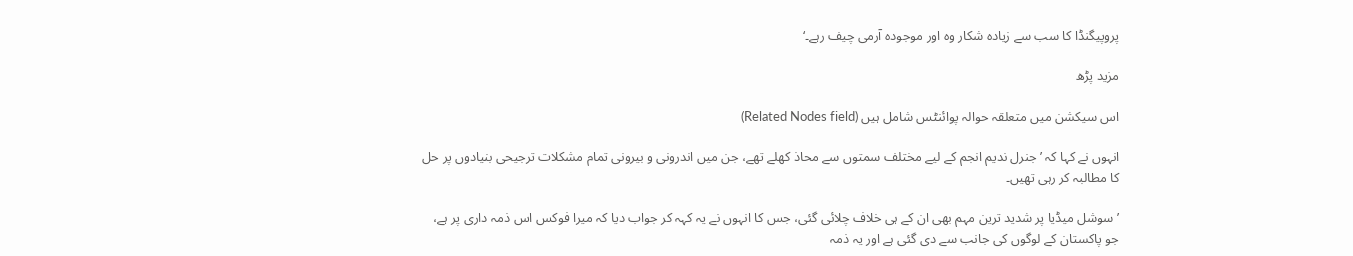پروپیگنڈا کا سب سے زیادہ شکار وہ اور موجودہ آرمی چیف رہے۔‘

مزید پڑھ

اس سیکشن میں متعلقہ حوالہ پوائنٹس شامل ہیں (Related Nodes field)

انہوں نے کہا کہ ’جنرل ندیم انجم کے لیے مختلف سمتوں سے محاذ کھلے تھے، جن میں اندرونی و بیرونی تمام مشکلات ترجیحی بنیادوں پر حل کا مطالبہ کر رہی تھیں۔

’سوشل میڈیا پر شدید ترین مہم بھی ان کے ہی خلاف چلائی گئی، جس کا انہوں نے یہ کہہ کر جواب دیا کہ میرا فوکس اس ذمہ داری پر ہے، جو پاکستان کے لوگوں کی جانب سے دی گئی ہے اور یہ ذمہ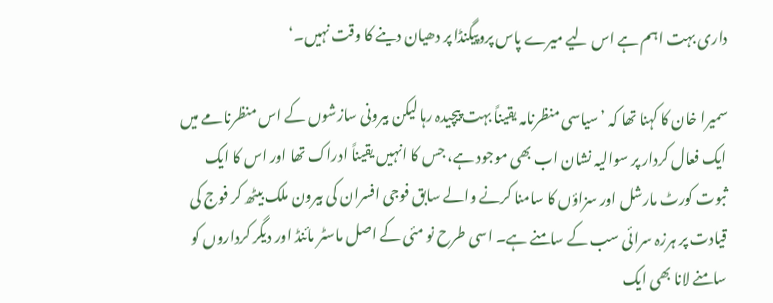داری بہت اہم ہے اس لیے میرے پاس پروپیگنڈا پر دھیان دینے کا وقت نہیں۔‘

سمیرا خان کا کہنا تھا کہ ’سیاسی منظرنامہ یقیناً بہت پیچیدہ رہا لیکن بیرونی سازشوں کے اس منظرنامے میں ایک فعال کردار پر سوالیہ نشان اب بھی موجود ہے، جس کا انہیں یقیناً ادراک تھا اور اس کا ایک ثبوت کورٹ مارشل اور سزاؤں کا سامنا کرنے والے سابق فوجی افسران کی بیرون ملک بیٹھ کر فوج کی قیادت پر ہرزہ سرائی سب کے سامنے ہے۔ اسی طرح نو مئی کے اصل ماسٹر مائنڈ اور دیگر کرداروں کو سامنے لانا بھی ایک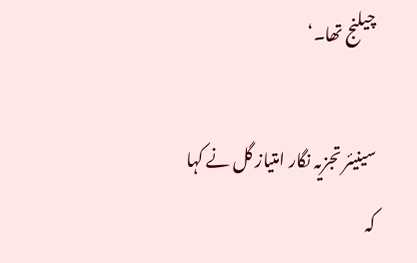چیلنج تھا۔‘

سینیئر تجزیہ نگار امتیاز گل نے کہا کہ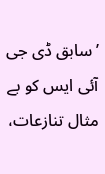’سابق ڈی جی آئی ایس کو بے مثال تنازعات،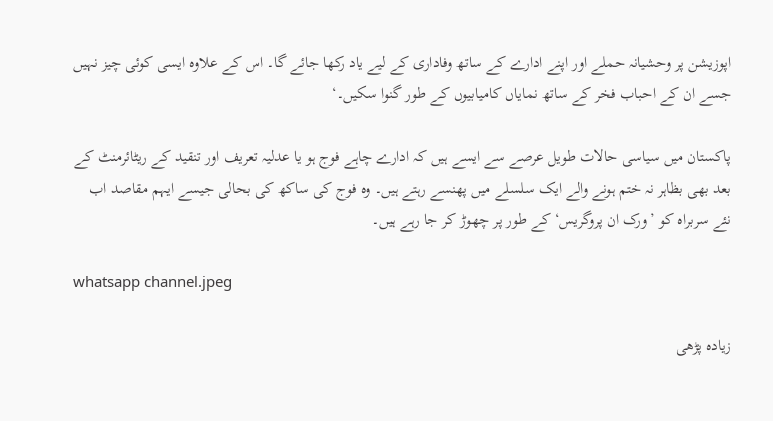اپوزیشن پر وحشیانہ حملے اور اپنے ادارے کے ساتھ وفاداری کے لیے یاد رکھا جائے گا۔ اس کے علاوہ ایسی کوئی چیز نہیں جسے ان کے احباب فخر کے ساتھ نمایاں کامیابیوں کے طور گنوا سکیں۔‘

پاکستان میں سیاسی حالات طویل عرصے سے ایسے ہیں کہ ادارے چاہے فوج ہو یا عدلیہ تعریف اور تنقید کے ریٹائرمنٹ کے بعد بھی بظاہر نہ ختم ہونے والے ایک سلسلے میں پھنسے رہتے ہیں۔ وہ فوج کی ساکھ کی بحالی جیسے ایہم مقاصد اب نئے سربراہ کو ’ورک ان پروگریس‘ کے طور پر چھوڑ کر جا رہے ہیں۔

whatsapp channel.jpeg

زیادہ پڑھی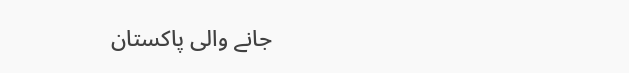جانے والی پاکستان